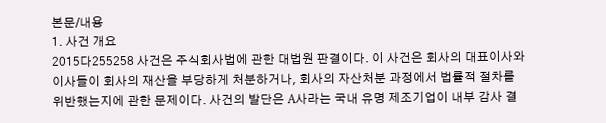본문/내용
1. 사건 개요
2015다255258 사건은 주식회사법에 관한 대법원 판결이다. 이 사건은 회사의 대표이사와 이사들이 회사의 재산을 부당하게 처분하거나, 회사의 자산처분 과정에서 법률적 절차를 위반했는지에 관한 문제이다. 사건의 발단은 A사라는 국내 유명 제조기업이 내부 감사 결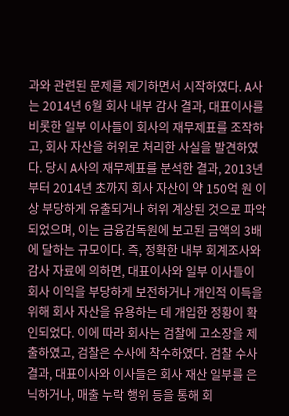과와 관련된 문제를 제기하면서 시작하였다. A사는 2014년 6월 회사 내부 감사 결과, 대표이사를 비롯한 일부 이사들이 회사의 재무제표를 조작하고, 회사 자산을 허위로 처리한 사실을 발견하였다. 당시 A사의 재무제표를 분석한 결과, 2013년부터 2014년 초까지 회사 자산이 약 150억 원 이상 부당하게 유출되거나 허위 계상된 것으로 파악되었으며, 이는 금융감독원에 보고된 금액의 3배에 달하는 규모이다. 즉, 정확한 내부 회계조사와 감사 자료에 의하면, 대표이사와 일부 이사들이 회사 이익을 부당하게 보전하거나 개인적 이득을 위해 회사 자산을 유용하는 데 개입한 정황이 확인되었다. 이에 따라 회사는 검찰에 고소장을 제출하였고, 검찰은 수사에 착수하였다. 검찰 수사 결과, 대표이사와 이사들은 회사 재산 일부를 은닉하거나, 매출 누락 행위 등을 통해 회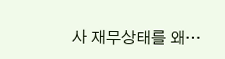사 재무상태를 왜…